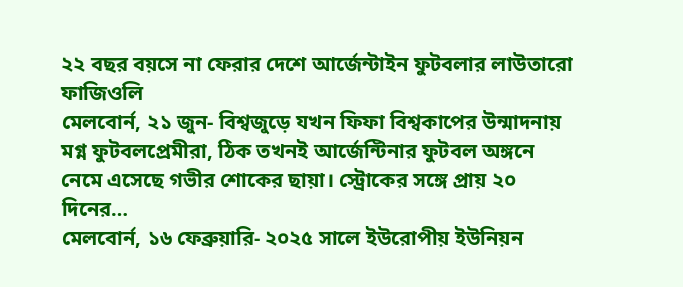২২ বছর বয়সে না ফেরার দেশে আর্জেন্টাইন ফুটবলার লাউতারো ফাজিওলি
মেলবোর্ন, ২১ জুন- বিশ্বজুড়ে যখন ফিফা বিশ্বকাপের উন্মাদনায় মগ্ন ফুটবলপ্রেমীরা, ঠিক তখনই আর্জেন্টিনার ফুটবল অঙ্গনে নেমে এসেছে গভীর শোকের ছায়া। স্ট্রোকের সঙ্গে প্রায় ২০ দিনের…
মেলবোর্ন, ১৬ ফেব্রুয়ারি- ২০২৫ সালে ইউরোপীয় ইউনিয়ন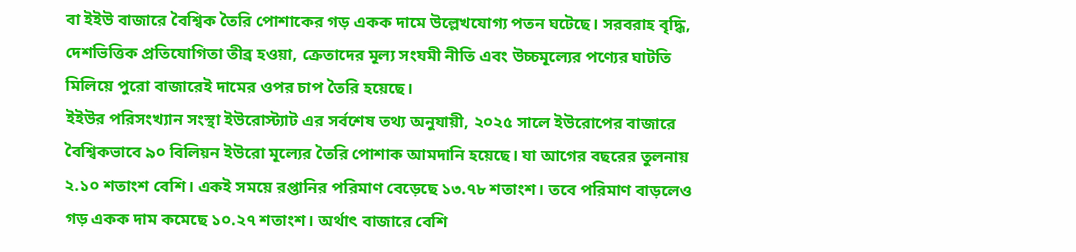বা ইইউ বাজারে বৈশ্বিক তৈরি পোশাকের গড় একক দামে উল্লেখযোগ্য পতন ঘটেছে। সরবরাহ বৃদ্ধি, দেশভিত্তিক প্রতিযোগিতা তীব্র হওয়া, ক্রেতাদের মূল্য সংযমী নীতি এবং উচ্চমূল্যের পণ্যের ঘাটতি মিলিয়ে পুরো বাজারেই দামের ওপর চাপ তৈরি হয়েছে।
ইইউর পরিসংখ্যান সংস্থা ইউরোস্ট্যাট এর সর্বশেষ তথ্য অনুযায়ী, ২০২৫ সালে ইউরোপের বাজারে বৈশ্বিকভাবে ৯০ বিলিয়ন ইউরো মূল্যের তৈরি পোশাক আমদানি হয়েছে। যা আগের বছরের তুলনায় ২.১০ শতাংশ বেশি। একই সময়ে রপ্তানির পরিমাণ বেড়েছে ১৩.৭৮ শতাংশ। তবে পরিমাণ বাড়লেও গড় একক দাম কমেছে ১০.২৭ শতাংশ। অর্থাৎ বাজারে বেশি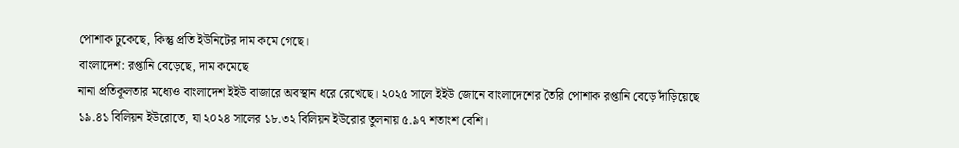পোশাক ঢুকেছে, কিন্তু প্রতি ইউনিটের দাম কমে গেছে।
বাংলাদেশ: রপ্তানি বেড়েছে, দাম কমেছে
নানা প্রতিকূলতার মধ্যেও বাংলাদেশ ইইউ বাজারে অবস্থান ধরে রেখেছে। ২০২৫ সালে ইইউ জোনে বাংলাদেশের তৈরি পোশাক রপ্তানি বেড়ে দাঁড়িয়েছে ১৯.৪১ বিলিয়ন ইউরোতে, যা ২০২৪ সালের ১৮.৩২ বিলিয়ন ইউরোর তুলনায় ৫.৯৭ শতাংশ বেশি।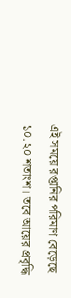এই সময়ে রপ্তানির পরিমাণ বেড়েছে ১০.২০ শতাংশ। তবে আয়ের প্রবৃদ্ধি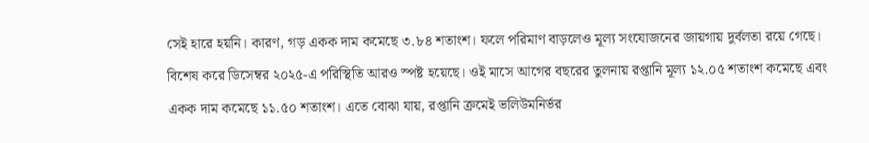সেই হারে হয়নি। কারণ, গড় একক দাম কমেছে ৩.৮৪ শতাংশ। ফলে পরিমাণ বাড়লেও মূল্য সংযোজনের জায়গায় দুর্বলতা রয়ে গেছে।
বিশেষ করে ডিসেম্বর ২০২৫-এ পরিস্থিতি আরও স্পষ্ট হয়েছে। ওই মাসে আগের বছরের তুলনায় রপ্তানি মূল্য ১২.০৫ শতাংশ কমেছে এবং একক দাম কমেছে ১১.৫০ শতাংশ। এতে বোঝা যায়, রপ্তানি ক্রমেই ভলিউমনির্ভর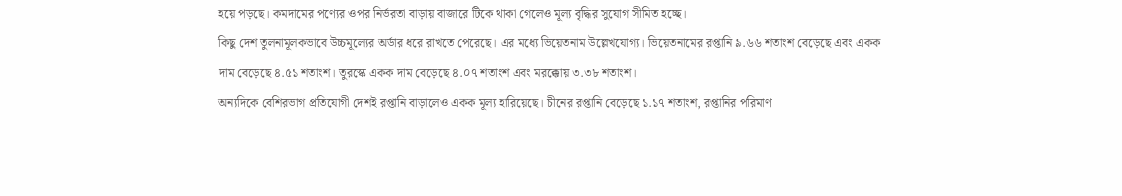হয়ে পড়ছে। কমদামের পণ্যের ওপর নির্ভরতা বাড়ায় বাজারে টিকে থাকা গেলেও মূল্য বৃদ্ধির সুযোগ সীমিত হচ্ছে।
কিছু দেশ তুলনামূলকভাবে উচ্চমূল্যের অর্ডার ধরে রাখতে পেরেছে। এর মধ্যে ভিয়েতনাম উল্লেখযোগ্য। ভিয়েতনামের রপ্তানি ৯.৬৬ শতাংশ বেড়েছে এবং একক দাম বেড়েছে ৪.৫১ শতাংশ। তুরস্কে একক দাম বেড়েছে ৪.০৭ শতাংশ এবং মরক্কোয় ৩.৩৮ শতাংশ।
অন্যদিকে বেশিরভাগ প্রতিযোগী দেশই রপ্তানি বাড়ালেও একক মূল্য হারিয়েছে। চীনের রপ্তানি বেড়েছে ১.১৭ শতাংশ, রপ্তানির পরিমাণ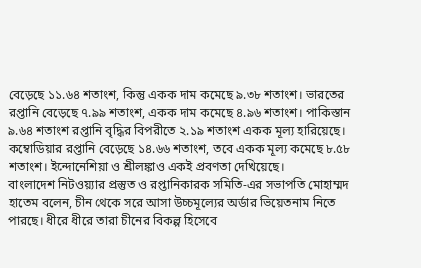বেড়েছে ১১.৬৪ শতাংশ, কিন্তু একক দাম কমেছে ৯.৩৮ শতাংশ। ভারতের রপ্তানি বেড়েছে ৭.৯৯ শতাংশ, একক দাম কমেছে ৪.৯৬ শতাংশ। পাকিস্তান ৯.৬৪ শতাংশ রপ্তানি বৃদ্ধির বিপরীতে ২.১৯ শতাংশ একক মূল্য হারিয়েছে। কম্বোডিয়ার রপ্তানি বেড়েছে ১৪.৬৬ শতাংশ, তবে একক মূল্য কমেছে ৮.৫৮ শতাংশ। ইন্দোনেশিয়া ও শ্রীলঙ্কাও একই প্রবণতা দেখিয়েছে।
বাংলাদেশ নিটওয়্যার প্রস্তুত ও রপ্তানিকারক সমিতি-এর সভাপতি মোহাম্মদ হাতেম বলেন, চীন থেকে সরে আসা উচ্চমূল্যের অর্ডার ভিয়েতনাম নিতে পারছে। ধীরে ধীরে তারা চীনের বিকল্প হিসেবে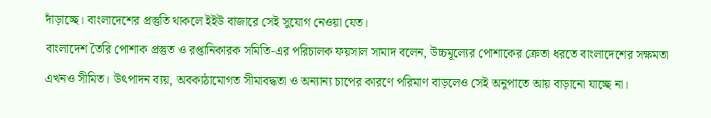দাঁড়াচ্ছে। বাংলাদেশের প্রস্তুতি থাকলে ইইউ বাজারে সেই সুযোগ নেওয়া যেত।
বাংলাদেশ তৈরি পোশাক প্রস্তুত ও রপ্তানিকারক সমিতি-এর পরিচালক ফয়সাল সামাদ বলেন, উচ্চমূল্যের পোশাকের ক্রেতা ধরতে বাংলাদেশের সক্ষমতা এখনও সীমিত। উৎপাদন ব্যয়, অবকাঠামোগত সীমাবদ্ধতা ও অন্যান্য চাপের কারণে পরিমাণ বাড়লেও সেই অনুপাতে আয় বাড়ানো যাচ্ছে না।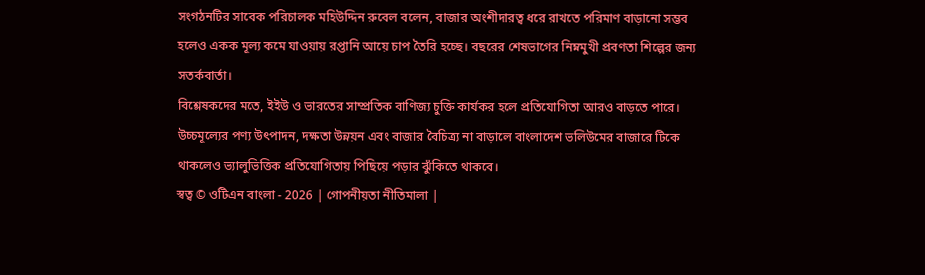সংগঠনটির সাবেক পরিচালক মহিউদ্দিন রুবেল বলেন, বাজার অংশীদারত্ব ধরে রাখতে পরিমাণ বাড়ানো সম্ভব হলেও একক মূল্য কমে যাওয়ায় রপ্তানি আয়ে চাপ তৈরি হচ্ছে। বছরের শেষভাগের নিম্নমুখী প্রবণতা শিল্পের জন্য সতর্কবার্তা।
বিশ্লেষকদের মতে, ইইউ ও ভারতের সাম্প্রতিক বাণিজ্য চুক্তি কার্যকর হলে প্রতিযোগিতা আরও বাড়তে পারে। উচ্চমূল্যের পণ্য উৎপাদন, দক্ষতা উন্নয়ন এবং বাজার বৈচিত্র্য না বাড়ালে বাংলাদেশ ভলিউমের বাজারে টিকে থাকলেও ভ্যালুভিত্তিক প্রতিযোগিতায় পিছিয়ে পড়ার ঝুঁকিতে থাকবে।
স্বত্ব © ওটিএন বাংলা - 2026 | গোপনীয়তা নীতিমালা |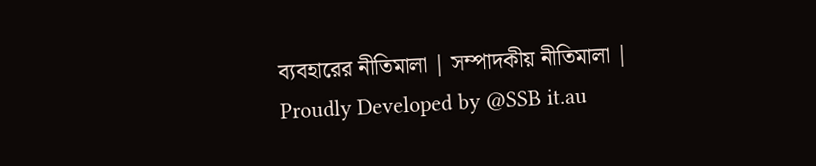ব্যবহারের নীতিমালা | সম্পাদকীয় নীতিমালা | Proudly Developed by @SSB it.au